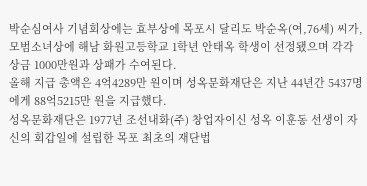박순심여사 기념회상에는 효부상에 목포시 달리도 박순옥(여,76세) 씨가, 모범소녀상에 해남 화원고등학교 1학년 안태옥 학생이 선정됐으며 각각 상금 1000만원과 상패가 수여된다.
올해 지급 총액은 4억4289만 원이며 성옥문화재단은 지난 44년간 5437명에게 88억5215만 원을 지급했다.
성옥문화재단은 1977년 조선내화(주) 창업자이신 성옥 이훈동 선생이 자신의 회갑일에 설립한 목포 최초의 재단법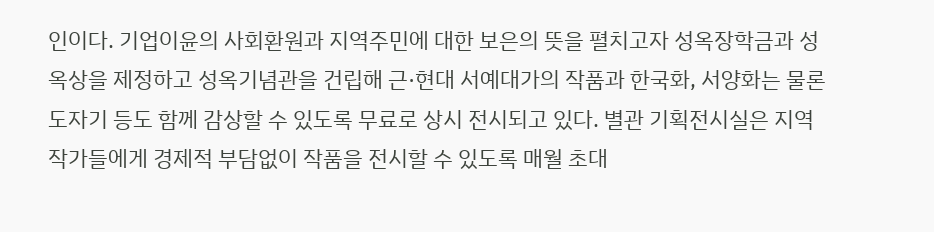인이다. 기업이윤의 사회환원과 지역주민에 대한 보은의 뜻을 펼치고자 성옥장학금과 성옥상을 제정하고 성옥기념관을 건립해 근·현대 서예대가의 작품과 한국화, 서양화는 물론 도자기 등도 함께 감상할 수 있도록 무료로 상시 전시되고 있다. 별관 기획전시실은 지역 작가들에게 경제적 부담없이 작품을 전시할 수 있도록 매월 초대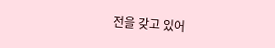전을 갖고 있어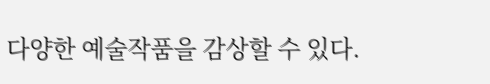다양한 예술작품을 감상할 수 있다.